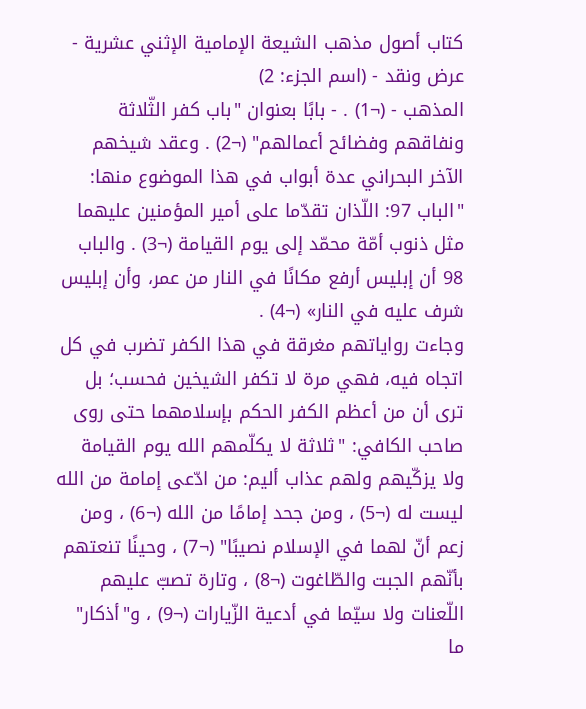كتاب أصول مذهب الشيعة الإمامية الإثني عشرية - عرض ونقد - (اسم الجزء: 2)
المذهب - (¬1) . - بابًا بعنوان "باب كفر الثّلاثة ونفاقهم وفضائح أعمالهم" (¬2) . وعقد شيخهم الآخر البحراني عدة أبواب في هذا الموضوع منها: "الباب 97: اللّذان تقدّما على أمير المؤمنين عليهما مثل ذنوب أمّة محمّد إلى يوم القيامة (¬3) . والباب 98 أن إبليس أرفع مكانًا في النار من عمر، وأن إبليس شرف عليه في النار» (¬4) .
وجاءت رواياتهم مغرقة في هذا الكفر تضرب في كل اتجاه فيه، فهي مرة لا تكفر الشيخين فحسب؛ بل ترى أن من أعظم الكفر الحكم بإسلامهما حتى روى صاحب الكافي: "ثلاثة لا يكلّمهم الله يوم القيامة ولا يزكّيهم ولهم عذاب أليم: من ادّعى إمامة من الله ليست له (¬5) ، ومن جحد إمامًا من الله (¬6) ، ومن زعم أنّ لهما في الإسلام نصيبًا" (¬7) ، وحينًا تنعتهم بأنّهم الجبت والطّاغوت (¬8) ، وتارة تصبّ عليهم اللّعنات ولا سيّما في أدعية الزّيارات (¬9) ، و"أذكار" ما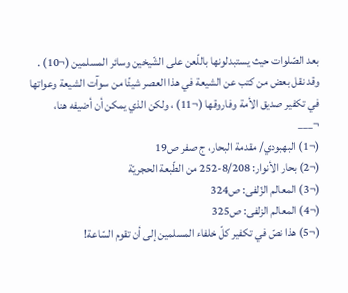بعد الصّلوات حيث يستبدلونها باللّعن على الشّيخين وسائر المسلمين (¬10) .
وقد نقل بعض من كتب عن الشيعة في هذا العصر شيئًا من سوآت الشيعة وعواتها في تكفير صديق الأمة وفاروقها (¬11) ، ولكن الذي يمكن أن أضيفه هنا،
¬___
(¬1) البهبودي/ مقدمة البحار، ج صفر ص19
(¬2) بحار الأنوار: 8/208-252 من الطّبعة الحجريّة
(¬3) المعالم الزّلفى: ص324
(¬4) المعالم الزلفى: ص325
(¬5) هذا نصّ في تكفير كلّ خلفاء المسلمين إلى أن تقوم السّاعة!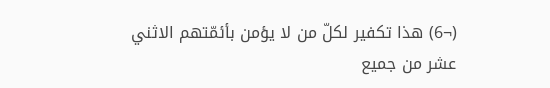(¬6) هذا تكفير لكلّ من لا يؤمن بأئمّتهم الاثني عشر من جميع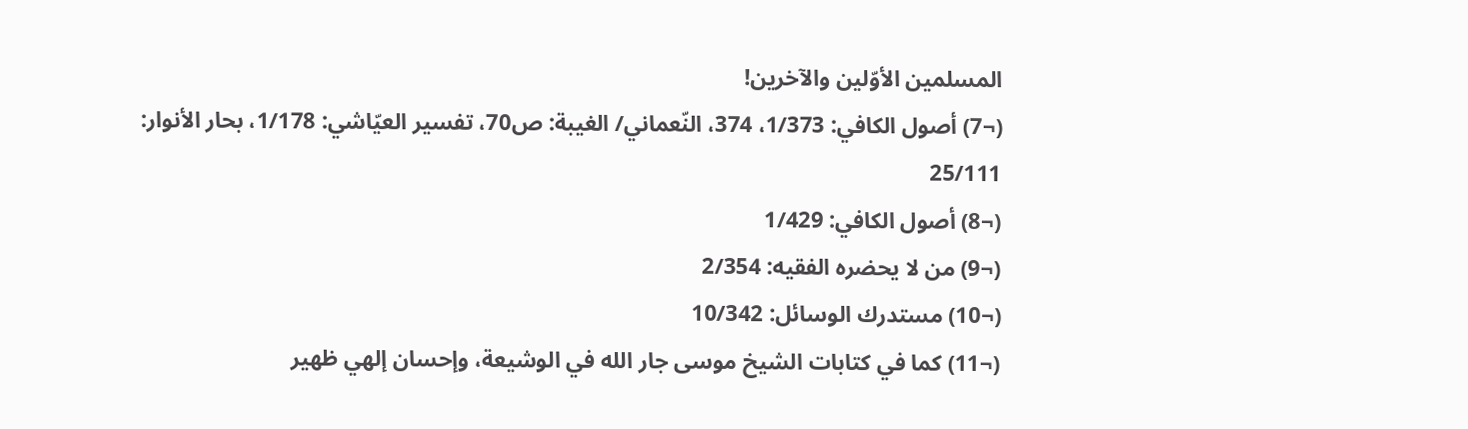المسلمين الأوّلين والآخرين!
(¬7) أصول الكافي: 1/373، 374، النّعماني/ الغيبة: ص70، تفسير العيّاشي: 1/178، بحار الأنوار: 25/111
(¬8) أصول الكافي: 1/429
(¬9) من لا يحضره الفقيه: 2/354
(¬10) مستدرك الوسائل: 10/342
(¬11) كما في كتابات الشيخ موسى جار الله في الوشيعة، وإحسان إلهي ظهير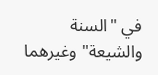في "السنة والشيعة" وغيرهما